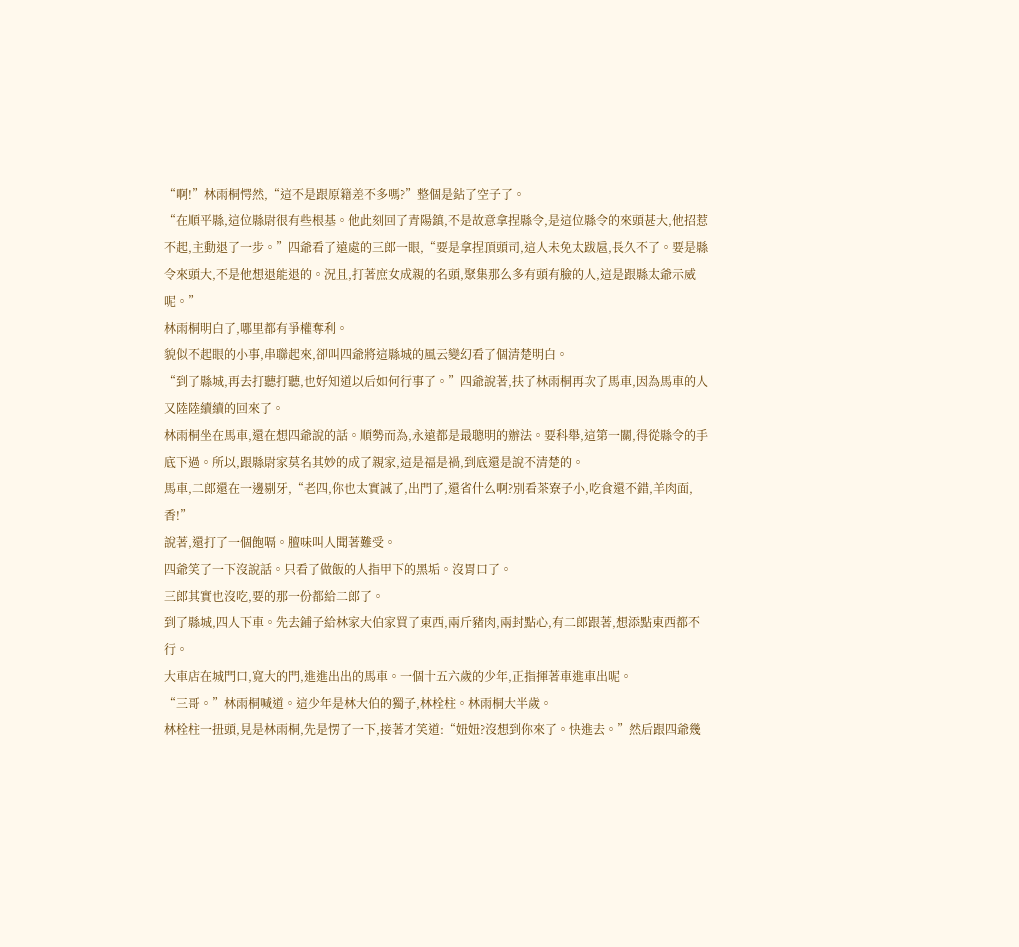“啊!”林雨桐愕然,“這不是跟原籍差不多嗎?”整個是鉆了空子了。
“在順平縣,這位縣尉很有些根基。他此刻回了青陽鎮,不是故意拿捏縣令,是這位縣令的來頭甚大,他招惹不起,主動退了一步。”四爺看了遠處的三郎一眼,“要是拿捏頂頭司,這人未免太跋扈,長久不了。要是縣令來頭大,不是他想退能退的。況且,打著庶女成親的名頭,聚集那么多有頭有臉的人,這是跟縣太爺示威呢。”
林雨桐明白了,哪里都有爭權奪利。
貌似不起眼的小事,串聯起來,卻叫四爺將這縣城的風云變幻看了個清楚明白。
“到了縣城,再去打聽打聽,也好知道以后如何行事了。”四爺說著,扶了林雨桐再次了馬車,因為馬車的人又陸陸續續的回來了。
林雨桐坐在馬車,還在想四爺說的話。順勢而為,永遠都是最聰明的辦法。要科舉,這第一關,得從縣令的手底下過。所以,跟縣尉家莫名其妙的成了親家,這是福是禍,到底還是說不清楚的。
馬車,二郎還在一邊剔牙,“老四,你也太實誠了,出門了,還省什么啊?別看茶寮子小,吃食還不錯,羊肉面,香!”
說著,還打了一個飽嗝。膻味叫人聞著難受。
四爺笑了一下沒說話。只看了做飯的人指甲下的黑垢。沒胃口了。
三郎其實也沒吃,要的那一份都給二郎了。
到了縣城,四人下車。先去鋪子給林家大伯家買了東西,兩斤豬肉,兩封點心,有二郎跟著,想添點東西都不行。
大車店在城門口,寬大的門,進進出出的馬車。一個十五六歲的少年,正指揮著車進車出呢。
“三哥。”林雨桐喊道。這少年是林大伯的獨子,林栓柱。林雨桐大半歲。
林栓柱一扭頭,見是林雨桐,先是愣了一下,接著才笑道:“妞妞?沒想到你來了。快進去。”然后跟四爺幾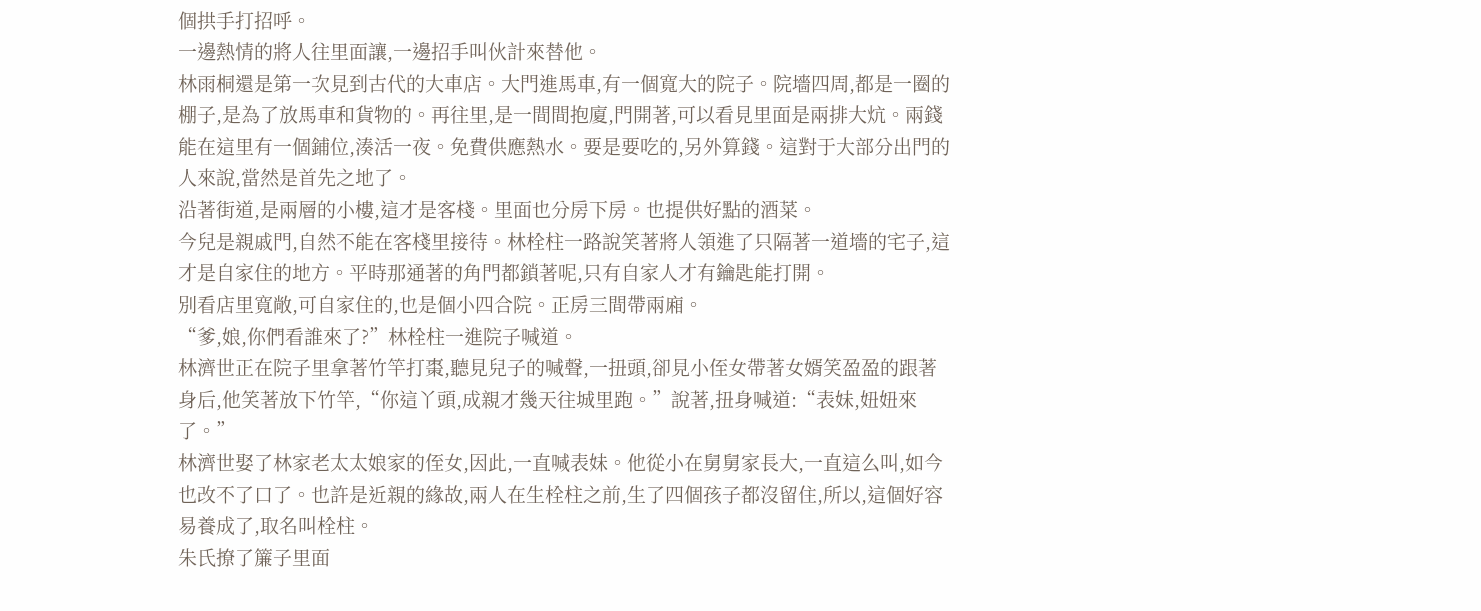個拱手打招呼。
一邊熱情的將人往里面讓,一邊招手叫伙計來替他。
林雨桐還是第一次見到古代的大車店。大門進馬車,有一個寬大的院子。院墻四周,都是一圈的棚子,是為了放馬車和貨物的。再往里,是一間間抱廈,門開著,可以看見里面是兩排大炕。兩錢能在這里有一個鋪位,湊活一夜。免費供應熱水。要是要吃的,另外算錢。這對于大部分出門的人來說,當然是首先之地了。
沿著街道,是兩層的小樓,這才是客棧。里面也分房下房。也提供好點的酒菜。
今兒是親戚門,自然不能在客棧里接待。林栓柱一路說笑著將人領進了只隔著一道墻的宅子,這才是自家住的地方。平時那通著的角門都鎖著呢,只有自家人才有鑰匙能打開。
別看店里寬敞,可自家住的,也是個小四合院。正房三間帶兩廂。
“爹,娘,你們看誰來了?”林栓柱一進院子喊道。
林濟世正在院子里拿著竹竿打棗,聽見兒子的喊聲,一扭頭,卻見小侄女帶著女婿笑盈盈的跟著身后,他笑著放下竹竿,“你這丫頭,成親才幾天往城里跑。”說著,扭身喊道:“表妹,妞妞來了。”
林濟世娶了林家老太太娘家的侄女,因此,一直喊表妹。他從小在舅舅家長大,一直這么叫,如今也改不了口了。也許是近親的緣故,兩人在生栓柱之前,生了四個孩子都沒留住,所以,這個好容易養成了,取名叫栓柱。
朱氏撩了簾子里面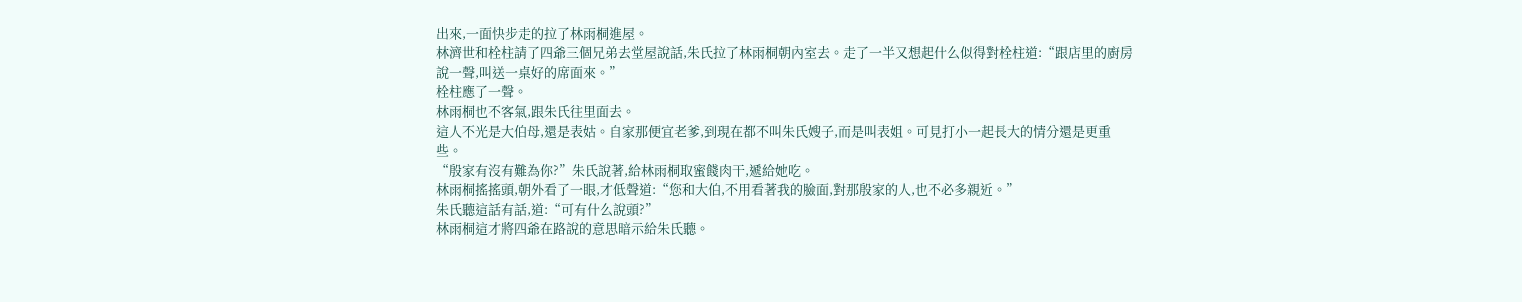出來,一面快步走的拉了林雨桐進屋。
林濟世和栓柱請了四爺三個兄弟去堂屋說話,朱氏拉了林雨桐朝內室去。走了一半又想起什么似得對栓柱道:“跟店里的廚房說一聲,叫送一桌好的席面來。”
栓柱應了一聲。
林雨桐也不客氣,跟朱氏往里面去。
這人不光是大伯母,還是表姑。自家那便宜老爹,到現在都不叫朱氏嫂子,而是叫表姐。可見打小一起長大的情分還是更重些。
“殷家有沒有難為你?”朱氏說著,給林雨桐取蜜餞肉干,遞給她吃。
林雨桐搖搖頭,朝外看了一眼,才低聲道:“您和大伯,不用看著我的臉面,對那殷家的人,也不必多親近。”
朱氏聽這話有話,道:“可有什么說頭?”
林雨桐這才將四爺在路說的意思暗示給朱氏聽。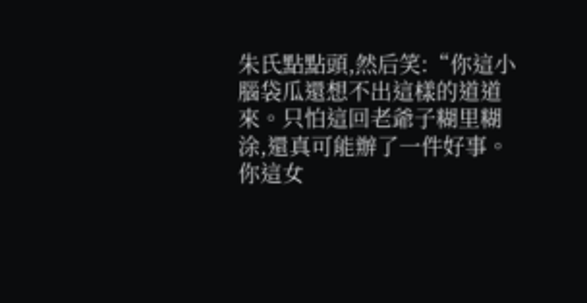朱氏點點頭,然后笑:“你這小腦袋瓜還想不出這樣的道道來。只怕這回老爺子糊里糊涂,還真可能辦了一件好事。你這女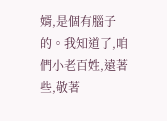婿,是個有腦子的。我知道了,咱們小老百姓,遠著些,敬著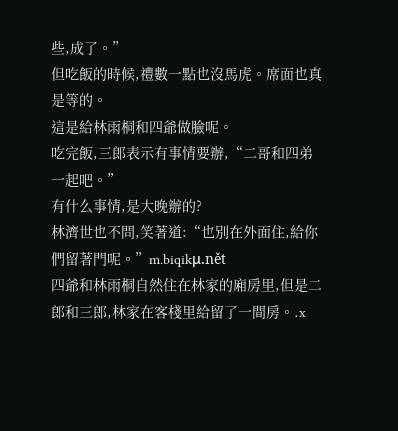些,成了。”
但吃飯的時候,禮數一點也沒馬虎。席面也真是等的。
這是給林雨桐和四爺做臉呢。
吃完飯,三郎表示有事情要辦,“二哥和四弟一起吧。”
有什么事情,是大晚辦的?
林濟世也不問,笑著道:“也別在外面住,給你們留著門呢。”m.biqikμ.nět
四爺和林雨桐自然住在林家的廂房里,但是二郎和三郎,林家在客棧里給留了一間房。.x